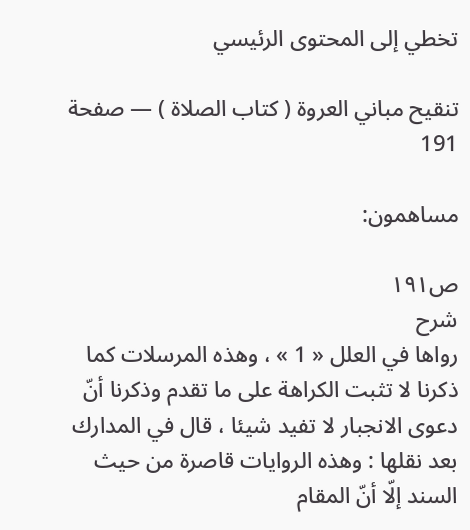تخطي إلى المحتوى الرئيسي

تنقيح مباني العروة ( كتاب الصلاة ) — صفحة 191

مساهمون:

ص١٩١
شرح
رواها في العلل « 1 » ، وهذه المرسلات كما ذكرنا لا تثبت الكراهة على ما تقدم وذكرنا أنّ دعوى الانجبار لا تفيد شيئا ، قال في المدارك بعد نقلها : وهذه الروايات قاصرة من حيث السند إلّا أنّ المقام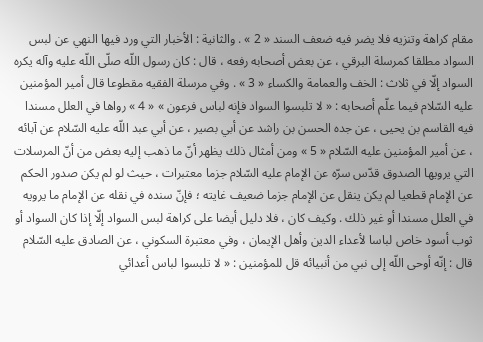مقام كراهة وتنزيه فلا يضر فيه ضعف السند « 2 » . والثانية : الأخبار التي ورد فيها النهي عن لبس السواد مطلقا كمرسلة البرقي ، عن بعض أصحابه رفعه ، قال : كان رسول اللّه صلّى اللّه عليه وآله يكره السواد إلّا في ثلاث : الخف والعمامة والكساء « 3 » . وفي مرسلة الفقيه مقطوعا قال أمير المؤمنين عليه السّلام فيما علّم أصحابه : « لا تلبسوا السواد فإنه لباس فرعون » « 4 » رواها في العلل مسندا فيه القاسم بن يحيى ، عن جده الحسن بن راشد عن أبي بصير ، عن أبي عبد اللّه عليه السّلام عن آبائه ، عن أمير المؤمنين عليه السّلام « 5 » ومن أمثال ذلك يظهر أنّ ما ذهب إليه بعض من أنّ المرسلات التي يرويها الصدوق قدّس سرّه عن الإمام عليه السّلام جزما معتبرات ، حيث لو لم يكن صدور الحكم عن الإمام قطعيا لم يكن ينقل عن الإمام جزما ضعيف غايته ؛ فإنّ سنده في نقله عن الإمام ما يرويه في العلل مسندا أو غير ذلك . وكيف كان ، فلا دليل أيضا على كراهة لبس السواد إلّا إذا كان السواد أو ثوب أسود خاص لباسا لأعداء الدين وأهل الإيمان ، وفي معتبرة السكوني ، عن الصادق عليه السّلام قال : إنّه أوحى اللّه إلى نبي من أنبيائه قل للمؤمنين : « لا تلبسوا لباس أعدائي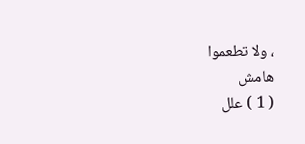، ولا تطعموا
هامش
( 1 ) علل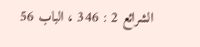الشرائع 2 : 346 ، الباب 56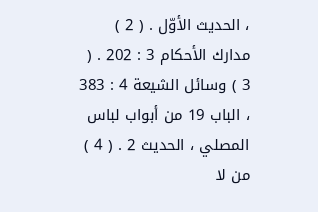، الحديث الأوّل . ( 2 ) مدارك الأحكام 3 : 202 . ( 3 ) وسائل الشيعة 4 : 383 ، الباب 19 من أبواب لباس المصلي ، الحديث 2 . ( 4 ) من لا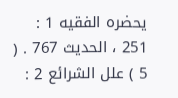يحضره الفقيه 1 : 251 ، الحديث 767 . ( 5 ) علل الشرائع 2 :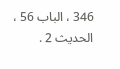346 ، الباب 56 ، الحديث 2 .